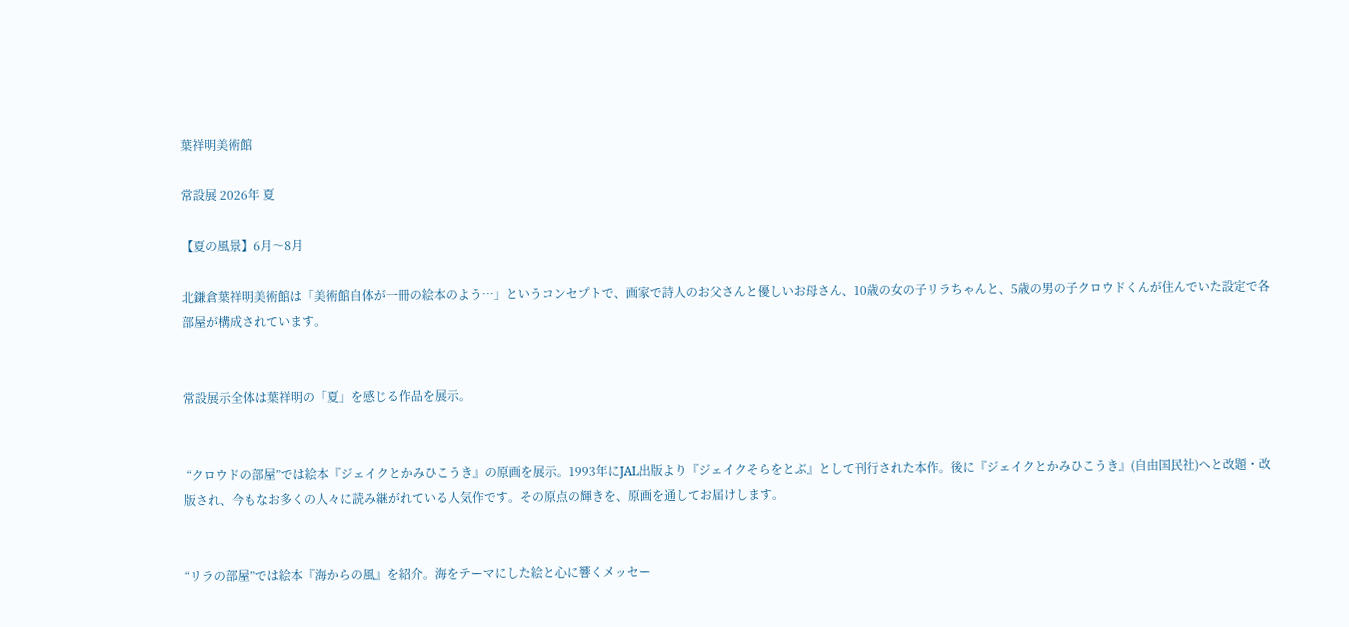葉祥明美術館

常設展 2026年 夏

【夏の風景】6月〜8月

北鎌倉葉祥明美術館は「美術館自体が一冊の絵本のよう…」というコンセプトで、画家で詩人のお父さんと優しいお母さん、10歳の女の子リラちゃんと、5歳の男の子クロウドくんが住んでいた設定で各部屋が構成されています。


常設展示全体は葉祥明の「夏」を感じる作品を展示。


 “クロウドの部屋”では絵本『ジェイクとかみひこうき』の原画を展示。1993年にJAL出版より『ジェイクそらをとぶ』として刊行された本作。後に『ジェイクとかみひこうき』(自由国民社)へと改題・改版され、今もなお多くの人々に読み継がれている人気作です。その原点の輝きを、原画を通してお届けします。


“リラの部屋”では絵本『海からの風』を紹介。海をテーマにした絵と心に響くメッセー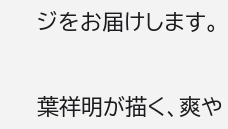ジをお届けします。


葉祥明が描く、爽や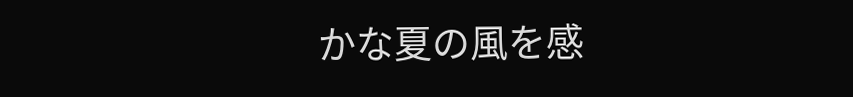かな夏の風を感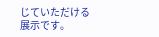じていただける展示です。